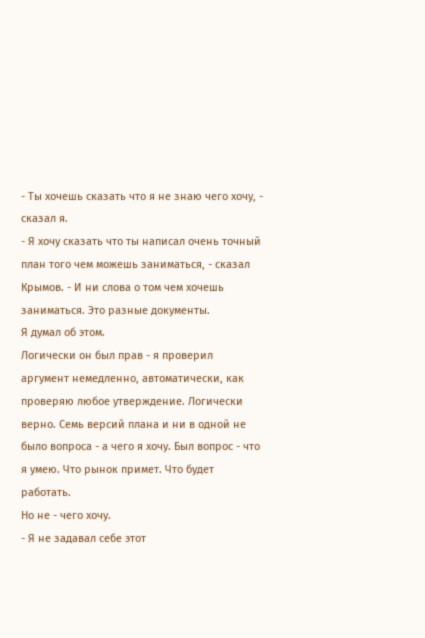- Ты хочешь сказать что я не знаю чего хочу, - сказал я.
- Я хочу сказать что ты написал очень точный план того чем можешь заниматься, - сказал Крымов. - И ни слова о том чем хочешь заниматься. Это разные документы.
Я думал об этом.
Логически он был прав - я проверил аргумент немедленно, автоматически, как проверяю любое утверждение. Логически верно. Семь версий плана и ни в одной не было вопроса - а чего я хочу. Был вопрос - что я умею. Что рынок примет. Что будет работать.
Но не - чего хочу.
- Я не задавал себе этот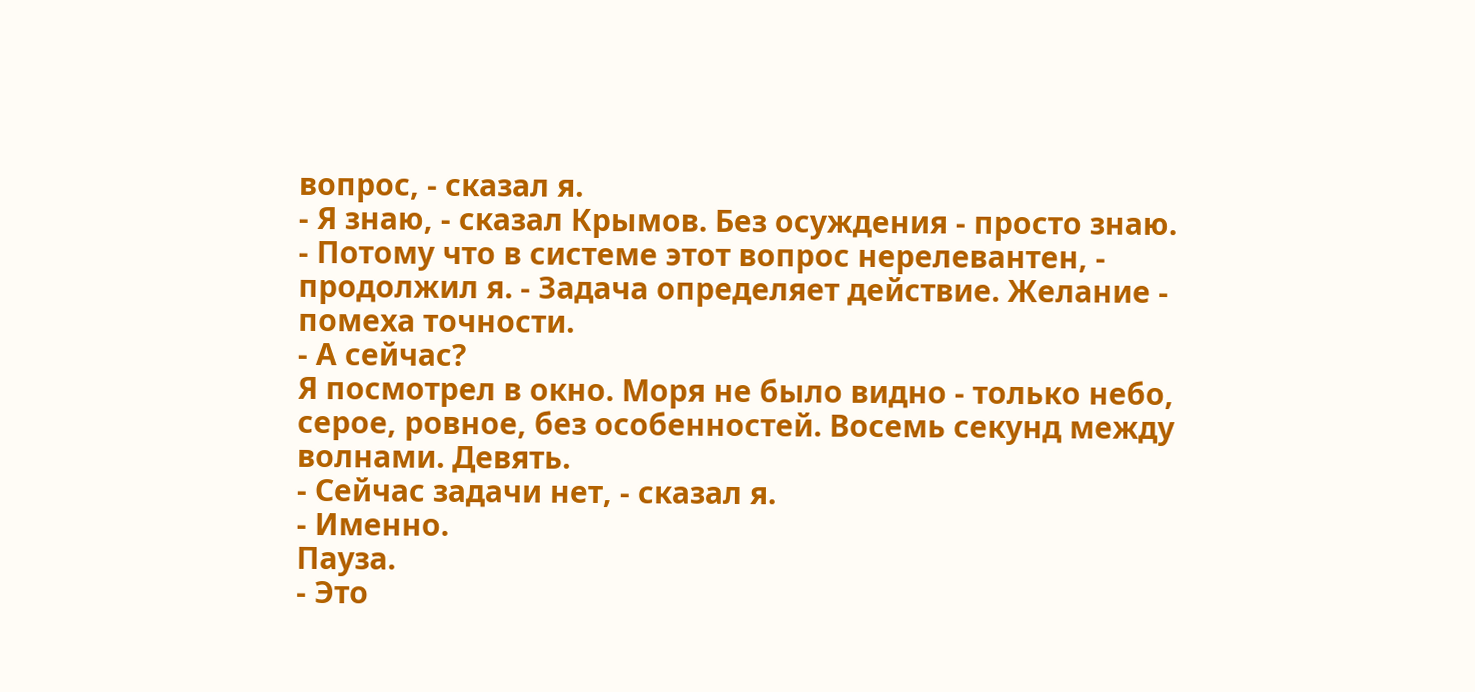вопрос, - сказал я.
- Я знаю, - сказал Крымов. Без осуждения - просто знаю.
- Потому что в системе этот вопрос нерелевантен, - продолжил я. - Задача определяет действие. Желание - помеха точности.
- А сейчас?
Я посмотрел в окно. Моря не было видно - только небо, серое, ровное, без особенностей. Восемь секунд между волнами. Девять.
- Сейчас задачи нет, - сказал я.
- Именно.
Пауза.
- Это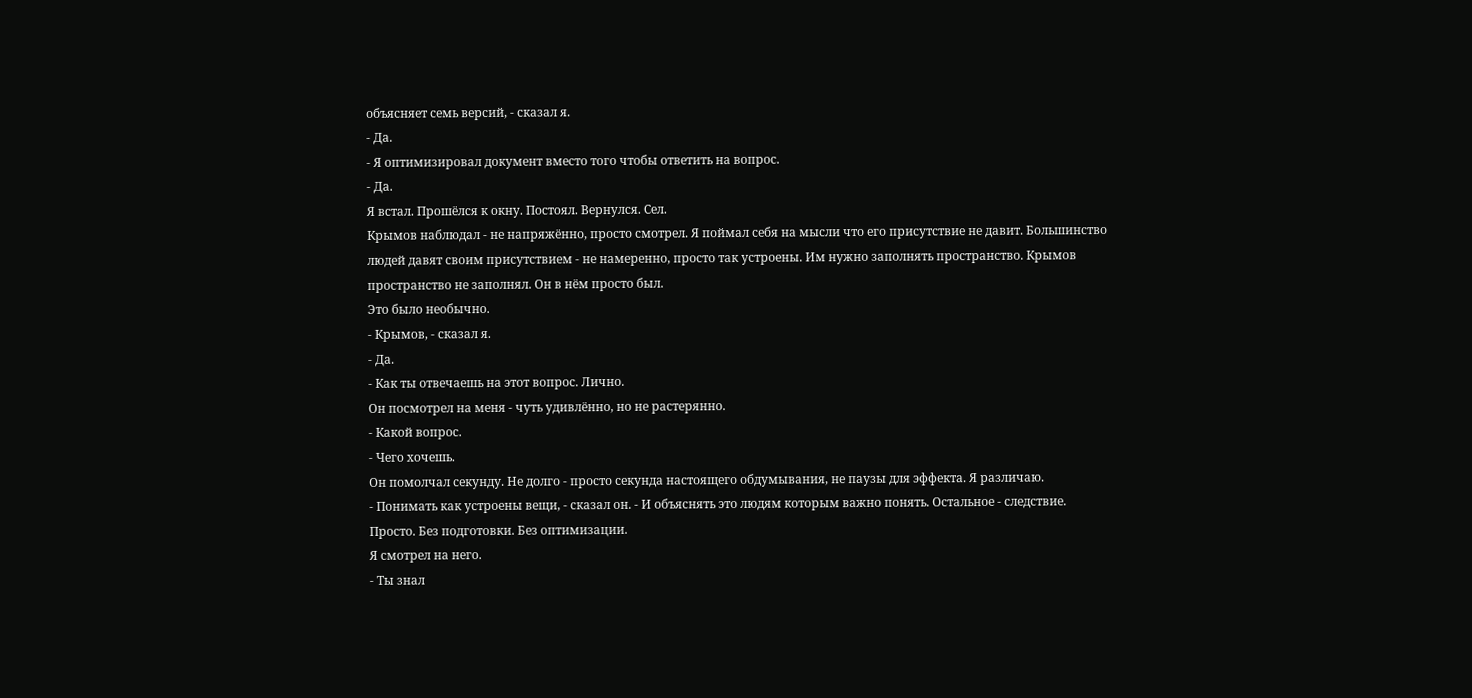объясняет семь версий, - сказал я.
- Да.
- Я оптимизировал документ вместо того чтобы ответить на вопрос.
- Да.
Я встал. Прошёлся к окну. Постоял. Вернулся. Сел.
Крымов наблюдал - не напряжённо, просто смотрел. Я поймал себя на мысли что его присутствие не давит. Большинство людей давят своим присутствием - не намеренно, просто так устроены. Им нужно заполнять пространство. Крымов пространство не заполнял. Он в нём просто был.
Это было необычно.
- Крымов, - сказал я.
- Да.
- Как ты отвечаешь на этот вопрос. Лично.
Он посмотрел на меня - чуть удивлённо, но не растерянно.
- Какой вопрос.
- Чего хочешь.
Он помолчал секунду. Не долго - просто секунда настоящего обдумывания, не паузы для эффекта. Я различаю.
- Понимать как устроены вещи, - сказал он. - И объяснять это людям которым важно понять. Остальное - следствие.
Просто. Без подготовки. Без оптимизации.
Я смотрел на него.
- Ты знал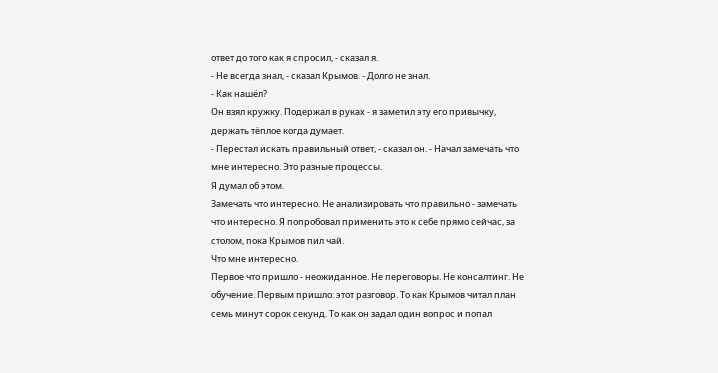ответ до того как я спросил, - сказал я.
- Не всегда знал, - сказал Крымов. - Долго не знал.
- Как нашёл?
Он взял кружку. Подержал в руках - я заметил эту его привычку, держать тёплое когда думает.
- Перестал искать правильный ответ, - сказал он. - Начал замечать что мне интересно. Это разные процессы.
Я думал об этом.
Замечать что интересно. Не анализировать что правильно - замечать что интересно. Я попробовал применить это к себе прямо сейчас, за столом, пока Крымов пил чай.
Что мне интересно.
Первое что пришло - неожиданное. Не переговоры. Не консалтинг. Не обучение. Первым пришло: этот разговор. То как Крымов читал план семь минут сорок секунд. То как он задал один вопрос и попал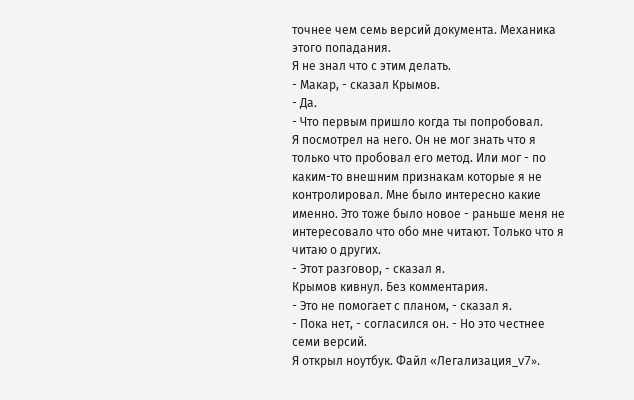точнее чем семь версий документа. Механика этого попадания.
Я не знал что с этим делать.
- Макар, - сказал Крымов.
- Да.
- Что первым пришло когда ты попробовал.
Я посмотрел на него. Он не мог знать что я только что пробовал его метод. Или мог - по каким-то внешним признакам которые я не контролировал. Мне было интересно какие именно. Это тоже было новое - раньше меня не интересовало что обо мне читают. Только что я читаю о других.
- Этот разговор, - сказал я.
Крымов кивнул. Без комментария.
- Это не помогает с планом, - сказал я.
- Пока нет, - согласился он. - Но это честнее семи версий.
Я открыл ноутбук. Файл «Легализация_v7».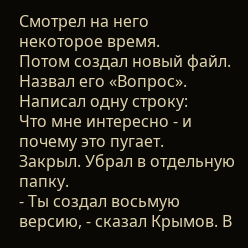Смотрел на него некоторое время.
Потом создал новый файл. Назвал его «Вопрос».
Написал одну строку:
Что мне интересно - и почему это пугает.
Закрыл. Убрал в отдельную папку.
- Ты создал восьмую версию, - сказал Крымов. В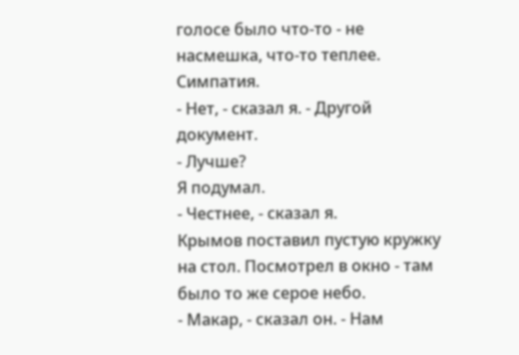голосе было что-то - не насмешка, что-то теплее. Симпатия.
- Нет, - сказал я. - Другой документ.
- Лучше?
Я подумал.
- Честнее, - сказал я.
Крымов поставил пустую кружку на стол. Посмотрел в окно - там было то же серое небо.
- Макар, - сказал он. - Нам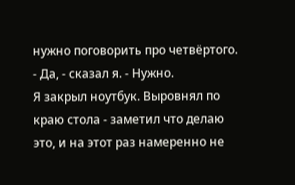нужно поговорить про четвёртого.
- Да, - сказал я. - Нужно.
Я закрыл ноутбук. Выровнял по краю стола - заметил что делаю это, и на этот раз намеренно не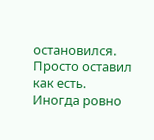остановился. Просто оставил как есть.
Иногда ровно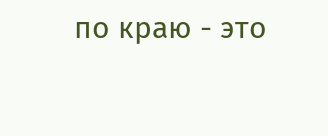по краю - это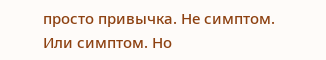просто привычка. Не симптом.
Или симптом. Но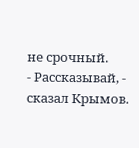не срочный.
- Рассказывай, - сказал Крымов.